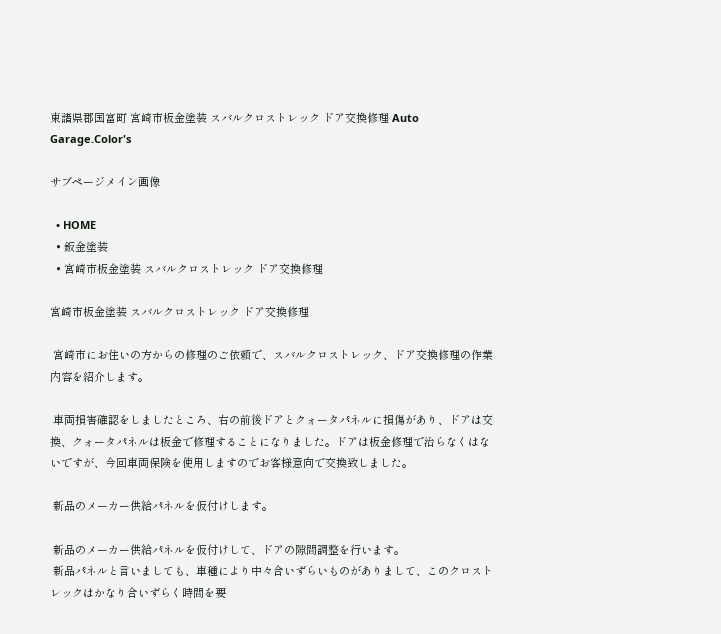東諸県郡国富町 宮崎市板金塗装 スバルクロストレック ドア交換修理 Auto Garage.Color's

サブページメイン画像

  • HOME
  • 鈑金塗装
  • 宮崎市板金塗装 スバルクロストレック ドア交換修理

宮崎市板金塗装 スバルクロストレック ドア交換修理

 宮崎市にお住いの方からの修理のご依頼で、スバルクロストレック、ドア交換修理の作業内容を紹介します。

 車両損害確認をしましたところ、右の前後ドアとクォータパネルに損傷があり、ドアは交換、クォータパネルは板金で修理することになりました。ドアは板金修理で治らなくはないですが、今回車両保険を使用しますのでお客様意向で交換致しました。

 新品のメーカー供給パネルを仮付けします。

 新品のメーカー供給パネルを仮付けして、ドアの隙間調整を行います。
 新品パネルと言いましても、車種により中々合いずらいものがありまして、このクロストレックはかなり合いずらく時間を要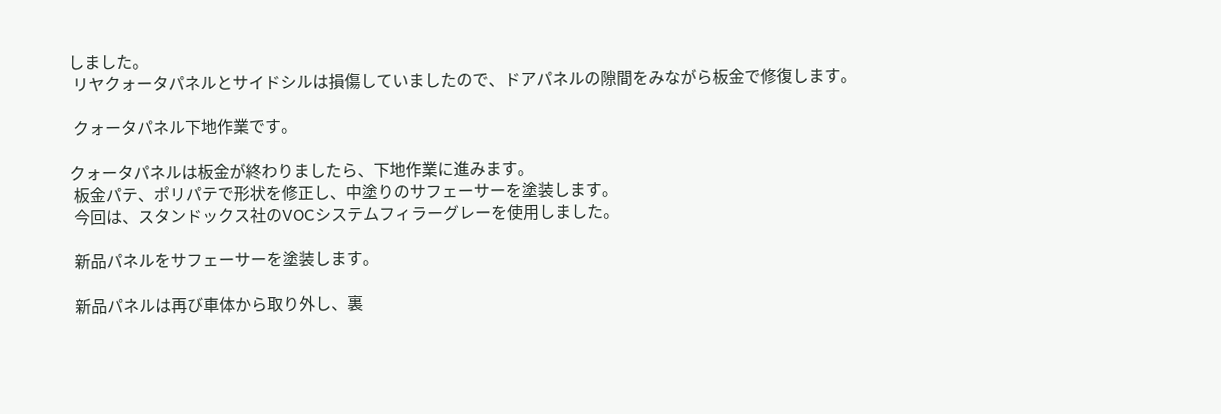しました。
 リヤクォータパネルとサイドシルは損傷していましたので、ドアパネルの隙間をみながら板金で修復します。

 クォータパネル下地作業です。

クォータパネルは板金が終わりましたら、下地作業に進みます。
 板金パテ、ポリパテで形状を修正し、中塗りのサフェーサーを塗装します。
 今回は、スタンドックス社のVOCシステムフィラーグレーを使用しました。

 新品パネルをサフェーサーを塗装します。

 新品パネルは再び車体から取り外し、裏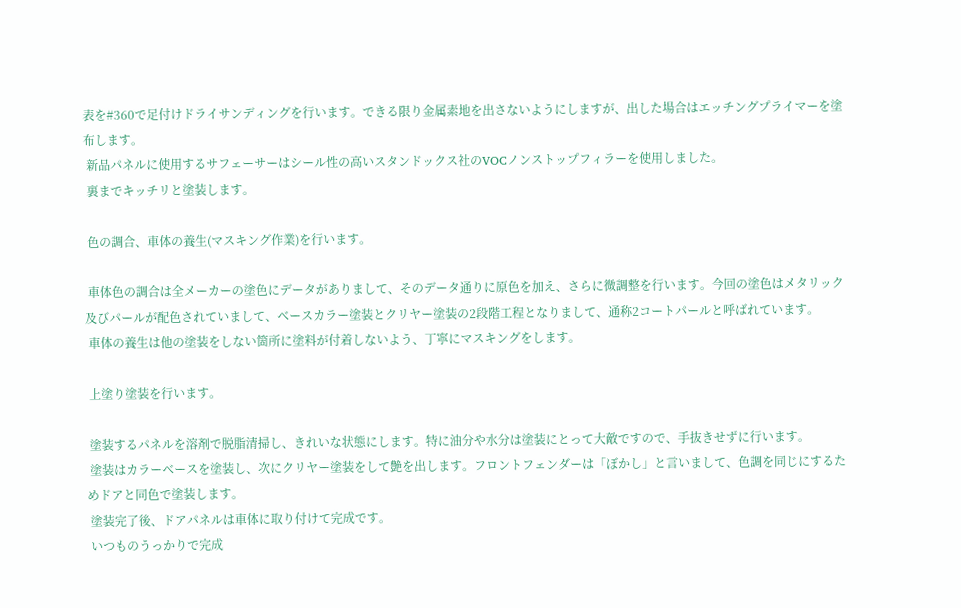表を#360で足付けドライサンディングを行います。できる限り金属素地を出さないようにしますが、出した場合はエッチングプライマーを塗布します。
 新品パネルに使用するサフェーサーはシール性の高いスタンドックス社のVOCノンストップフィラーを使用しました。
 裏までキッチリと塗装します。

 色の調合、車体の養生(マスキング作業)を行います。

 車体色の調合は全メーカーの塗色にデータがありまして、そのデータ通りに原色を加え、さらに微調整を行います。今回の塗色はメタリック及びパールが配色されていまして、ベースカラー塗装とクリヤー塗装の2段階工程となりまして、通称2コートパールと呼ばれています。
 車体の養生は他の塗装をしない箇所に塗料が付着しないよう、丁寧にマスキングをします。

 上塗り塗装を行います。

 塗装するパネルを溶剤で脱脂清掃し、きれいな状態にします。特に油分や水分は塗装にとって大敵ですので、手抜きせずに行います。
 塗装はカラーベースを塗装し、次にクリヤー塗装をして艶を出します。フロントフェンダーは「ぼかし」と言いまして、色調を同じにするためドアと同色で塗装します。
 塗装完了後、ドアパネルは車体に取り付けて完成です。
 いつものうっかりで完成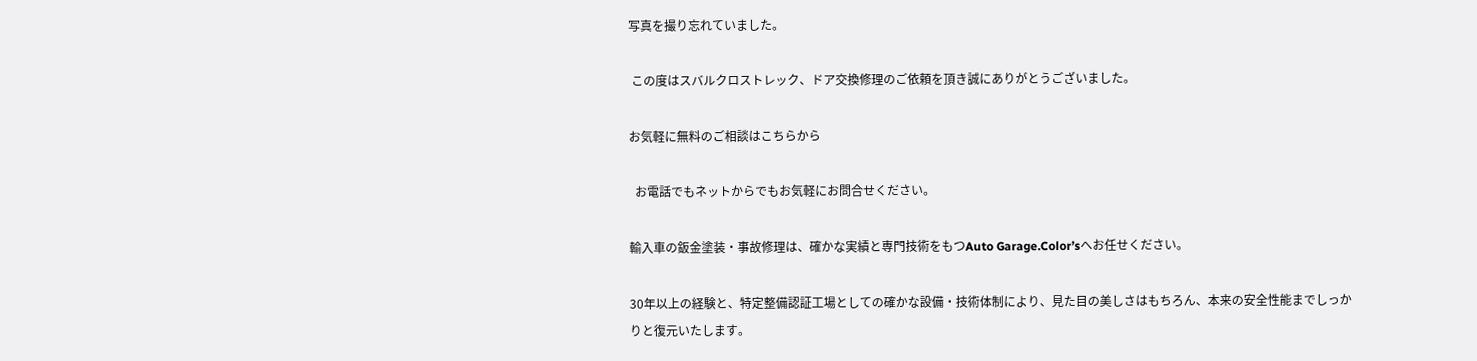写真を撮り忘れていました。

 この度はスバルクロストレック、ドア交換修理のご依頼を頂き誠にありがとうございました。

お気軽に無料のご相談はこちらから

  お電話でもネットからでもお気軽にお問合せください。

輸入車の鈑金塗装・事故修理は、確かな実績と専門技術をもつAuto Garage.Color’sへお任せください。

30年以上の経験と、特定整備認証工場としての確かな設備・技術体制により、見た目の美しさはもちろん、本来の安全性能までしっかりと復元いたします。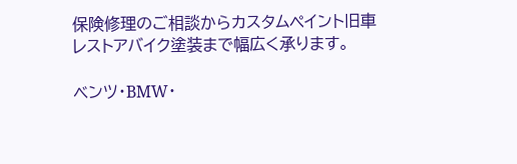保険修理のご相談からカスタムペイント旧車レストアバイク塗装まで幅広く承ります。

ベンツ・BMW・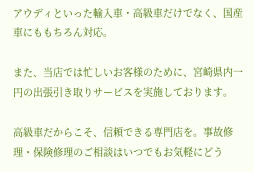アウディといった輸入車・高級車だけでなく、国産車にももちろん対応。

また、当店では忙しいお客様のために、宮崎県内一円の出張引き取りサービスを実施しております。

高級車だからこそ、信頼できる専門店を。事故修理・保険修理のご相談はいつでもお気軽にどう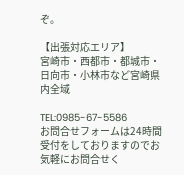ぞ。

【出張対応エリア】
宮崎市・西都市・都城市・日向市・小林市など宮崎県内全域

TEL:0985-67-5586
お問合せフォームは24時間受付をしておりますのでお気軽にお問合せく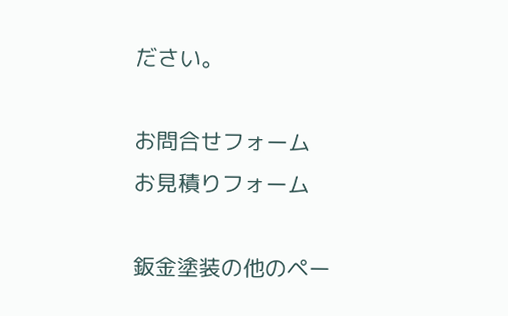ださい。

お問合せフォーム
お見積りフォーム

鈑金塗装の他のペー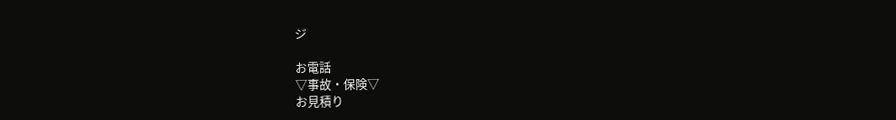ジ

お電話
▽事故・保険▽
お見積り